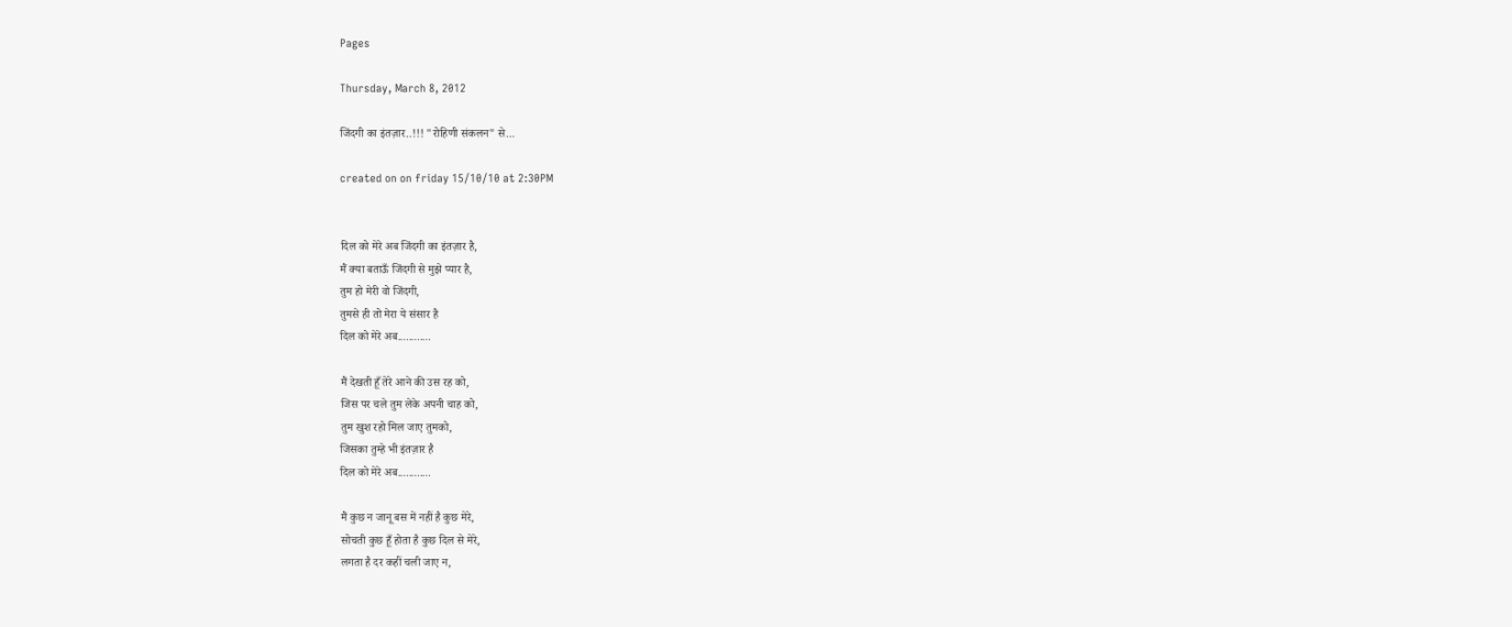Pages

Thursday, March 8, 2012

जिंदगी का इंतज़ार..!!! "रोहिणी संकलन" से...

created on on friday 15/10/10 at 2:30PM


दिल को मेरे अब जिंदगी का इंतज़ार है,
मैं क्या बताऊँ जिंदगी से मुझे प्यार है,
तुम हो मेरी वो जिंदगी,
तुमसे ही तो मेरा ये संसार है
दिल को मेरे अब............

मैं देखती हूँ तेरे आने की उस रह को,
जिस पर चले तुम लेके अपनी चाह को,
तुम खुश रहो मिल जाए तुमको,
जिसका तुम्हे भी इंतज़ार है
दिल को मेरे अब............

मैं कुछ न जानू बस में नहीं है कुछ मेरे,
सोचती कुछ हूँ होता है कुछ दिल से मेरे,
लगता है दर कहीं चली जाए न,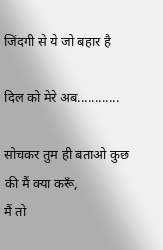जिंदगी से ये जो बहार है

दिल को मेरे अब............

सोचकर तुम ही बताओ कुछ की मैं क्या करूँ,
मैं तो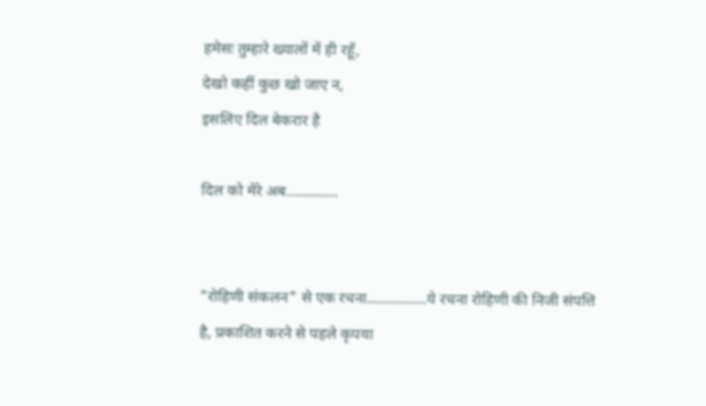हमेसः तुम्हारे ख्यालों में ही रहूँ,
देखो कहीं कुछ खो जाए न,
इसलिए दिल बेकरार है

दिल को मेरे अब.............


"रोहिणी संकलन" से एक रचना...............ये रचना रोहिणी की निजी संपत्ति है, प्रकाशित करने से पहले कृपया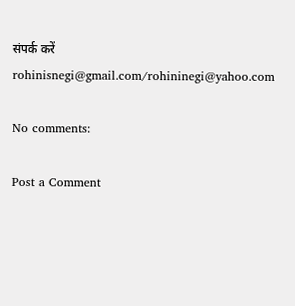संपर्क करें rohinisnegi@gmail.com/rohininegi@yahoo.com

No comments:

Post a Comment